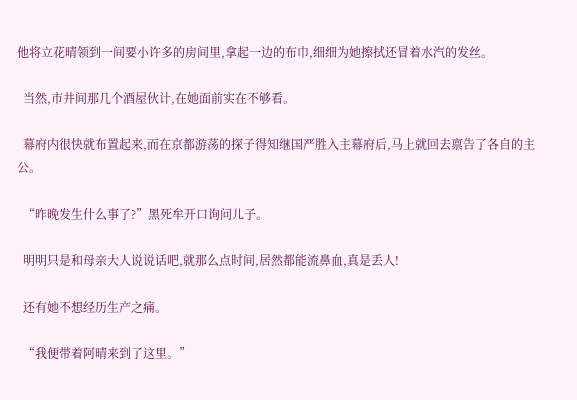他将立花晴领到一间要小许多的房间里,拿起一边的布巾,细细为她擦拭还冒着水汽的发丝。

  当然,市井间那几个酒屋伙计,在她面前实在不够看。

  幕府内很快就布置起来,而在京都游荡的探子得知继国严胜入主幕府后,马上就回去禀告了各自的主公。

  “昨晚发生什么事了?”黑死牟开口询问儿子。

  明明只是和母亲大人说说话吧,就那么点时间,居然都能流鼻血,真是丢人!

  还有她不想经历生产之痛。

  “我便带着阿晴来到了这里。”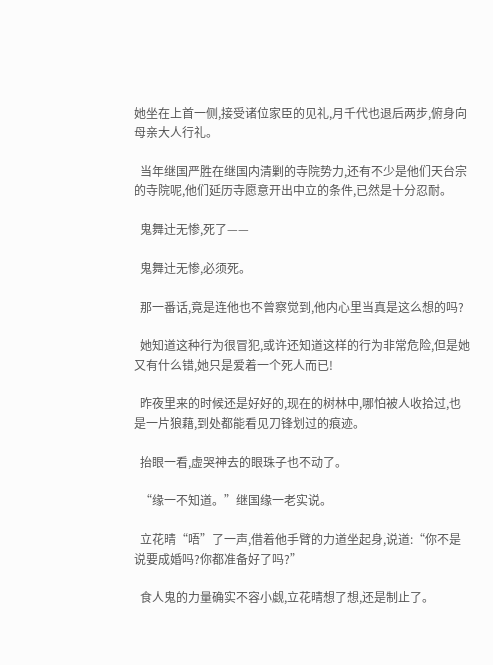她坐在上首一侧,接受诸位家臣的见礼,月千代也退后两步,俯身向母亲大人行礼。

  当年继国严胜在继国内清剿的寺院势力,还有不少是他们天台宗的寺院呢,他们延历寺愿意开出中立的条件,已然是十分忍耐。

  鬼舞辻无惨,死了——

  鬼舞辻无惨,必须死。

  那一番话,竟是连他也不曾察觉到,他内心里当真是这么想的吗?

  她知道这种行为很冒犯,或许还知道这样的行为非常危险,但是她又有什么错,她只是爱着一个死人而已!

  昨夜里来的时候还是好好的,现在的树林中,哪怕被人收拾过,也是一片狼藉,到处都能看见刀锋划过的痕迹。

  抬眼一看,虚哭神去的眼珠子也不动了。

  “缘一不知道。”继国缘一老实说。

  立花晴“唔”了一声,借着他手臂的力道坐起身,说道:“你不是说要成婚吗?你都准备好了吗?”

  食人鬼的力量确实不容小觑,立花晴想了想,还是制止了。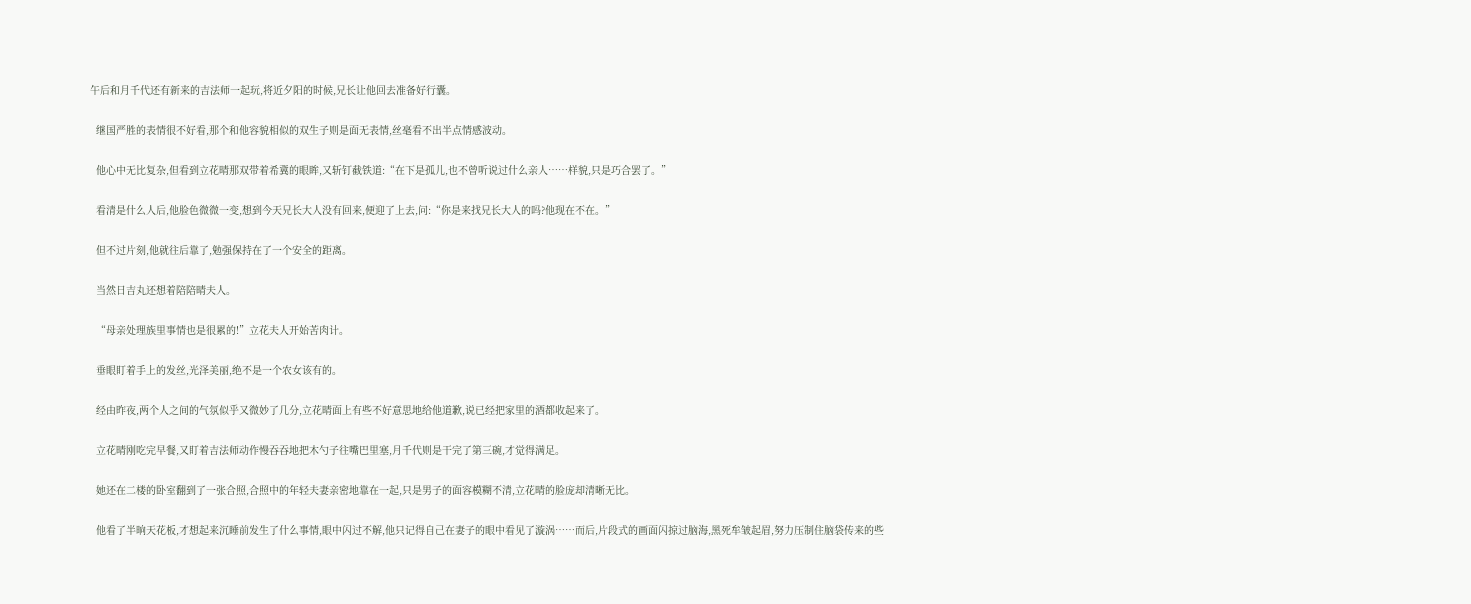午后和月千代还有新来的吉法师一起玩,将近夕阳的时候,兄长让他回去准备好行囊。

  继国严胜的表情很不好看,那个和他容貌相似的双生子则是面无表情,丝毫看不出半点情感波动。

  他心中无比复杂,但看到立花晴那双带着希冀的眼眸,又斩钉截铁道:“在下是孤儿,也不曾听说过什么亲人……样貌,只是巧合罢了。”

  看清是什么人后,他脸色微微一变,想到今天兄长大人没有回来,便迎了上去,问:“你是来找兄长大人的吗?他现在不在。”

  但不过片刻,他就往后靠了,勉强保持在了一个安全的距离。

  当然日吉丸还想着陪陪晴夫人。

  “母亲处理族里事情也是很累的!”立花夫人开始苦肉计。

  垂眼盯着手上的发丝,光泽美丽,绝不是一个农女该有的。

  经由昨夜,两个人之间的气氛似乎又微妙了几分,立花晴面上有些不好意思地给他道歉,说已经把家里的酒都收起来了。

  立花晴刚吃完早餐,又盯着吉法师动作慢吞吞地把木勺子往嘴巴里塞,月千代则是干完了第三碗,才觉得满足。

  她还在二楼的卧室翻到了一张合照,合照中的年轻夫妻亲密地靠在一起,只是男子的面容模糊不清,立花晴的脸庞却清晰无比。

  他看了半晌天花板,才想起来沉睡前发生了什么事情,眼中闪过不解,他只记得自己在妻子的眼中看见了漩涡……而后,片段式的画面闪掠过脑海,黑死牟皱起眉,努力压制住脑袋传来的些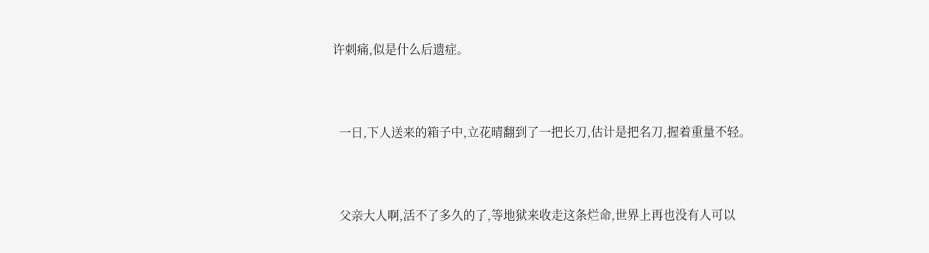许刺痛,似是什么后遗症。



  一日,下人送来的箱子中,立花晴翻到了一把长刀,估计是把名刀,握着重量不轻。



  父亲大人啊,活不了多久的了,等地狱来收走这条烂命,世界上再也没有人可以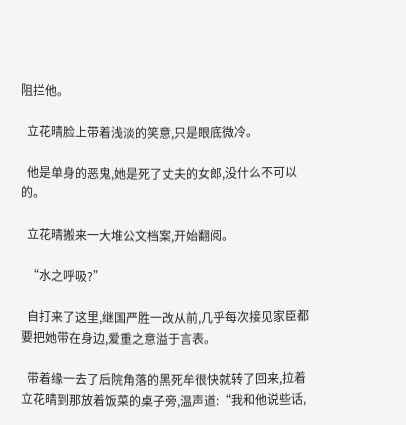阻拦他。

  立花晴脸上带着浅淡的笑意,只是眼底微冷。

  他是单身的恶鬼,她是死了丈夫的女郎,没什么不可以的。

  立花晴搬来一大堆公文档案,开始翻阅。

  “水之呼吸?”

  自打来了这里,继国严胜一改从前,几乎每次接见家臣都要把她带在身边,爱重之意溢于言表。

  带着缘一去了后院角落的黑死牟很快就转了回来,拉着立花晴到那放着饭菜的桌子旁,温声道:“我和他说些话,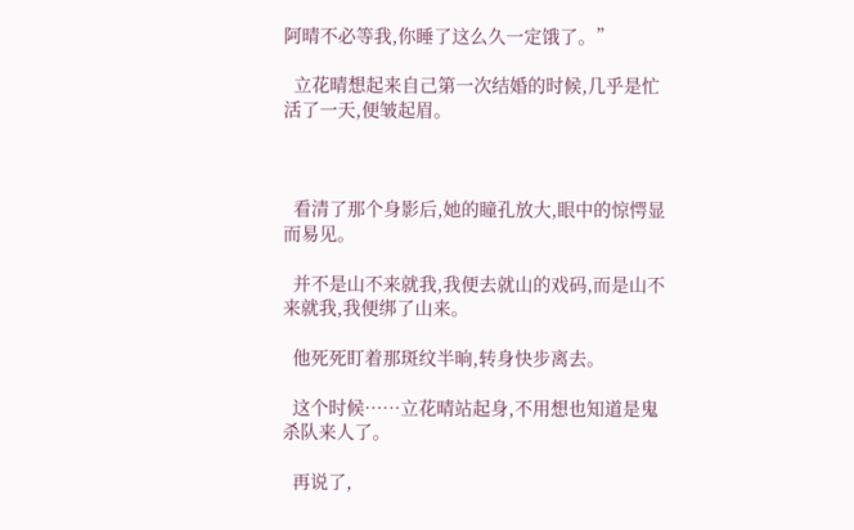阿晴不必等我,你睡了这么久一定饿了。”

  立花晴想起来自己第一次结婚的时候,几乎是忙活了一天,便皱起眉。



  看清了那个身影后,她的瞳孔放大,眼中的惊愕显而易见。

  并不是山不来就我,我便去就山的戏码,而是山不来就我,我便绑了山来。

  他死死盯着那斑纹半晌,转身快步离去。

  这个时候……立花晴站起身,不用想也知道是鬼杀队来人了。

  再说了,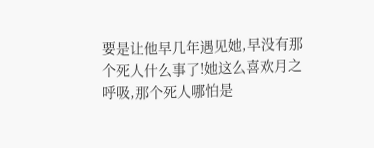要是让他早几年遇见她,早没有那个死人什么事了!她这么喜欢月之呼吸,那个死人哪怕是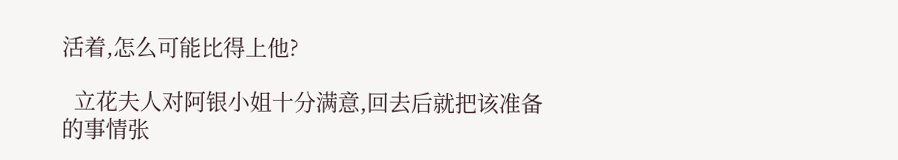活着,怎么可能比得上他?

  立花夫人对阿银小姐十分满意,回去后就把该准备的事情张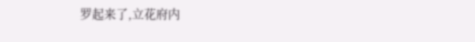罗起来了,立花府内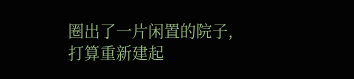圈出了一片闲置的院子,打算重新建起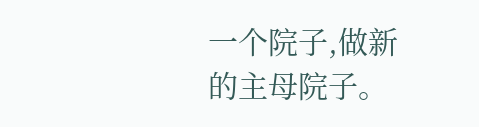一个院子,做新的主母院子。